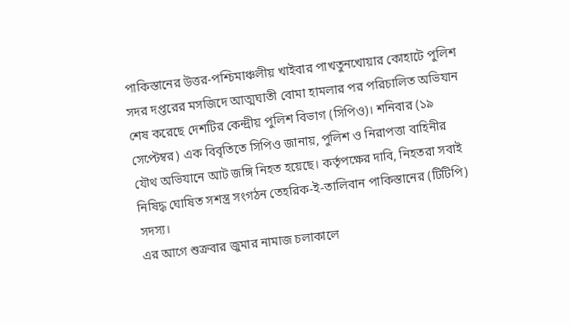পাকিস্তানের উত্তর-পশ্চিমাঞ্চলীয় খাইবার পাখতুনখোয়ার কোহাটে পুলিশ সদর দপ্তরের মসজিদে আত্মঘাতী বোমা হামলার পর পরিচালিত অভিযান শেষ করেছে দেশটির কেন্দ্রীয় পুলিশ বিভাগ (সিপিও)। শনিবার (১৯ সেপ্টেম্বর) এক বিবৃতিতে সিপিও জানায়, পুলিশ ও নিরাপত্তা বাহিনীর যৌথ অভিযানে আট জঙ্গি নিহত হয়েছে। কর্তৃপক্ষের দাবি, নিহতরা সবাই নিষিদ্ধ ঘোষিত সশস্ত্র সংগঠন তেহরিক-ই-তালিবান পাকিস্তানের (টিটিপি) সদস্য।
এর আগে শুক্রবার জুমার নামাজ চলাকালে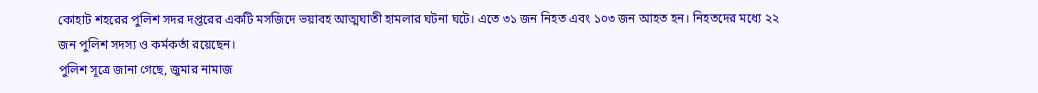কোহাট শহরের পুলিশ সদর দপ্তরের একটি মসজিদে ভয়াবহ আত্মঘাতী হামলার ঘটনা ঘটে। এতে ৩১ জন নিহত এবং ১০৩ জন আহত হন। নিহতদের মধ্যে ২২ জন পুলিশ সদস্য ও কর্মকর্তা রয়েছেন।
পুলিশ সূত্রে জানা গেছে, জুমার নামাজ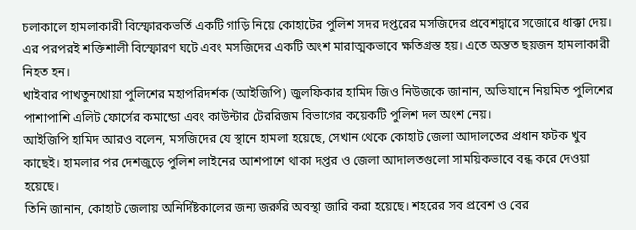চলাকালে হামলাকারী বিস্ফোরকভর্তি একটি গাড়ি নিয়ে কোহাটের পুলিশ সদর দপ্তরের মসজিদের প্রবেশদ্বারে সজোরে ধাক্কা দেয়। এর পরপরই শক্তিশালী বিস্ফোরণ ঘটে এবং মসজিদের একটি অংশ মারাত্মকভাবে ক্ষতিগ্রস্ত হয়। এতে অন্তত ছয়জন হামলাকারী নিহত হন।
খাইবার পাখতুনখোয়া পুলিশের মহাপরিদর্শক (আইজিপি) জুলফিকার হামিদ জিও নিউজকে জানান, অভিযানে নিয়মিত পুলিশের পাশাপাশি এলিট ফোর্সের কমান্ডো এবং কাউন্টার টেররিজম বিভাগের কয়েকটি পুলিশ দল অংশ নেয়।
আইজিপি হামিদ আরও বলেন, মসজিদের যে স্থানে হামলা হয়েছে, সেখান থেকে কোহাট জেলা আদালতের প্রধান ফটক খুব কাছেই। হামলার পর দেশজুড়ে পুলিশ লাইনের আশপাশে থাকা দপ্তর ও জেলা আদালতগুলো সাময়িকভাবে বন্ধ করে দেওয়া হয়েছে।
তিনি জানান, কোহাট জেলায় অনির্দিষ্টকালের জন্য জরুরি অবস্থা জারি করা হয়েছে। শহরের সব প্রবেশ ও বের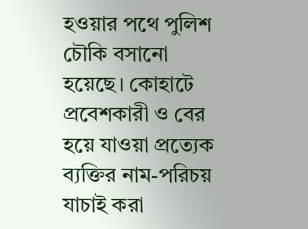হওয়ার পথে পুলিশ চৌকি বসানো হয়েছে। কোহাটে প্রবেশকারী ও বের হয়ে যাওয়া প্রত্যেক ব্যক্তির নাম-পরিচয় যাচাই করা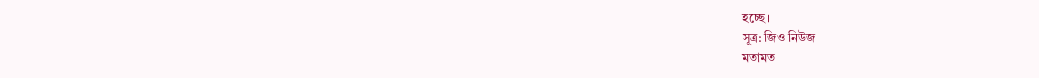হচ্ছে।
সূত্র: জিও নিউজ
মতামত